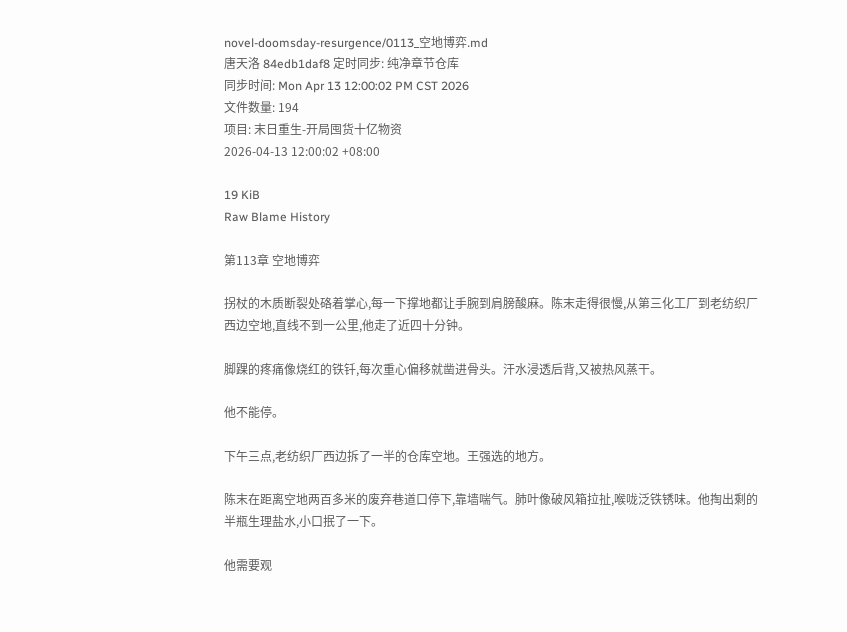novel-doomsday-resurgence/0113_空地博弈.md
唐天洛 84edb1daf8 定时同步: 纯净章节仓库
同步时间: Mon Apr 13 12:00:02 PM CST 2026
文件数量: 194
项目: 末日重生-开局囤货十亿物资
2026-04-13 12:00:02 +08:00

19 KiB
Raw Blame History

第113章 空地博弈

拐杖的木质断裂处硌着掌心,每一下撑地都让手腕到肩膀酸麻。陈末走得很慢,从第三化工厂到老纺织厂西边空地,直线不到一公里,他走了近四十分钟。

脚踝的疼痛像烧红的铁钎,每次重心偏移就凿进骨头。汗水浸透后背,又被热风蒸干。

他不能停。

下午三点,老纺织厂西边拆了一半的仓库空地。王强选的地方。

陈末在距离空地两百多米的废弃巷道口停下,靠墙喘气。肺叶像破风箱拉扯,喉咙泛铁锈味。他掏出剩的半瓶生理盐水,小口抿了一下。

他需要观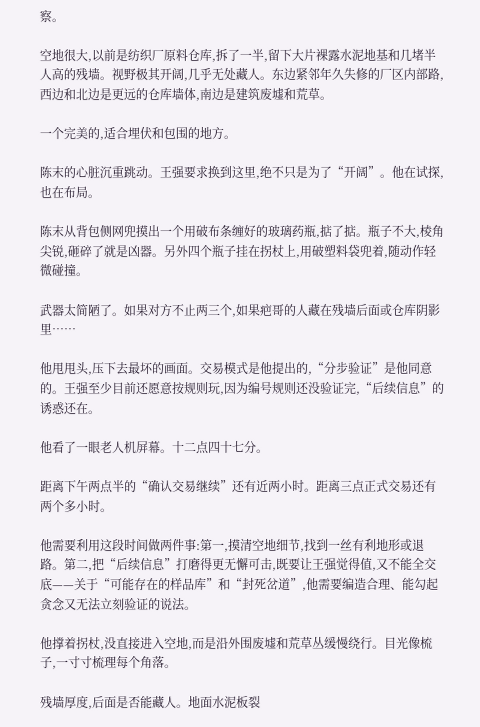察。

空地很大,以前是纺织厂原料仓库,拆了一半,留下大片裸露水泥地基和几堵半人高的残墙。视野极其开阔,几乎无处藏人。东边紧邻年久失修的厂区内部路,西边和北边是更远的仓库墙体,南边是建筑废墟和荒草。

一个完美的,适合埋伏和包围的地方。

陈末的心脏沉重跳动。王强要求换到这里,绝不只是为了“开阔”。他在试探,也在布局。

陈末从背包侧网兜摸出一个用破布条缠好的玻璃药瓶,掂了掂。瓶子不大,棱角尖锐,砸碎了就是凶器。另外四个瓶子挂在拐杖上,用破塑料袋兜着,随动作轻微碰撞。

武器太简陋了。如果对方不止两三个,如果疤哥的人藏在残墙后面或仓库阴影里……

他甩甩头,压下去最坏的画面。交易模式是他提出的,“分步验证”是他同意的。王强至少目前还愿意按规则玩,因为编号规则还没验证完,“后续信息”的诱惑还在。

他看了一眼老人机屏幕。十二点四十七分。

距离下午两点半的“确认交易继续”还有近两小时。距离三点正式交易还有两个多小时。

他需要利用这段时间做两件事:第一,摸清空地细节,找到一丝有利地形或退路。第二,把“后续信息”打磨得更无懈可击,既要让王强觉得值,又不能全交底——关于“可能存在的样品库”和“封死岔道”,他需要编造合理、能勾起贪念又无法立刻验证的说法。

他撑着拐杖,没直接进入空地,而是沿外围废墟和荒草丛缓慢绕行。目光像梳子,一寸寸梳理每个角落。

残墙厚度,后面是否能藏人。地面水泥板裂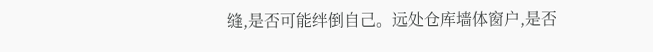缝,是否可能绊倒自己。远处仓库墙体窗户,是否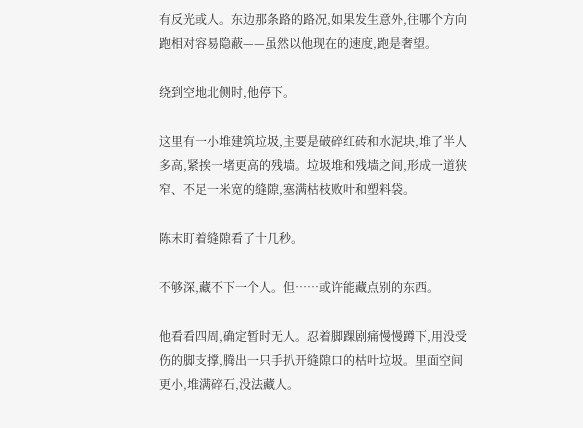有反光或人。东边那条路的路况,如果发生意外,往哪个方向跑相对容易隐蔽——虽然以他现在的速度,跑是奢望。

绕到空地北侧时,他停下。

这里有一小堆建筑垃圾,主要是破碎红砖和水泥块,堆了半人多高,紧挨一堵更高的残墙。垃圾堆和残墙之间,形成一道狭窄、不足一米宽的缝隙,塞满枯枝败叶和塑料袋。

陈末盯着缝隙看了十几秒。

不够深,藏不下一个人。但……或许能藏点别的东西。

他看看四周,确定暂时无人。忍着脚踝剧痛慢慢蹲下,用没受伤的脚支撑,腾出一只手扒开缝隙口的枯叶垃圾。里面空间更小,堆满碎石,没法藏人。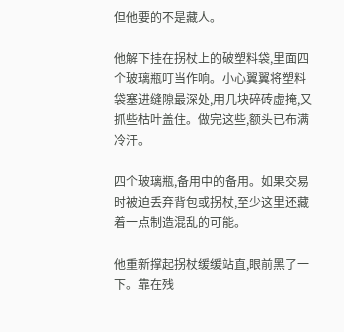但他要的不是藏人。

他解下挂在拐杖上的破塑料袋,里面四个玻璃瓶叮当作响。小心翼翼将塑料袋塞进缝隙最深处,用几块碎砖虚掩,又抓些枯叶盖住。做完这些,额头已布满冷汗。

四个玻璃瓶,备用中的备用。如果交易时被迫丢弃背包或拐杖,至少这里还藏着一点制造混乱的可能。

他重新撑起拐杖缓缓站直,眼前黑了一下。靠在残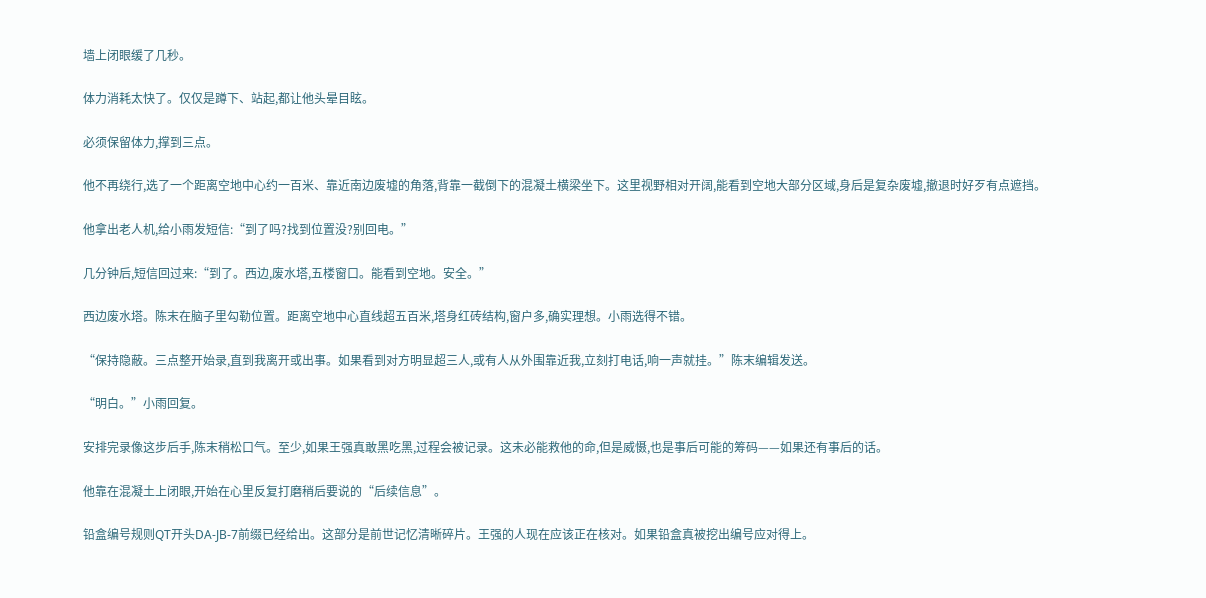墙上闭眼缓了几秒。

体力消耗太快了。仅仅是蹲下、站起,都让他头晕目眩。

必须保留体力,撑到三点。

他不再绕行,选了一个距离空地中心约一百米、靠近南边废墟的角落,背靠一截倒下的混凝土横梁坐下。这里视野相对开阔,能看到空地大部分区域,身后是复杂废墟,撤退时好歹有点遮挡。

他拿出老人机,给小雨发短信:“到了吗?找到位置没?别回电。”

几分钟后,短信回过来:“到了。西边,废水塔,五楼窗口。能看到空地。安全。”

西边废水塔。陈末在脑子里勾勒位置。距离空地中心直线超五百米,塔身红砖结构,窗户多,确实理想。小雨选得不错。

“保持隐蔽。三点整开始录,直到我离开或出事。如果看到对方明显超三人,或有人从外围靠近我,立刻打电话,响一声就挂。”陈末编辑发送。

“明白。”小雨回复。

安排完录像这步后手,陈末稍松口气。至少,如果王强真敢黑吃黑,过程会被记录。这未必能救他的命,但是威慑,也是事后可能的筹码——如果还有事后的话。

他靠在混凝土上闭眼,开始在心里反复打磨稍后要说的“后续信息”。

铅盒编号规则QT开头DA-JB-7前缀已经给出。这部分是前世记忆清晰碎片。王强的人现在应该正在核对。如果铅盒真被挖出编号应对得上。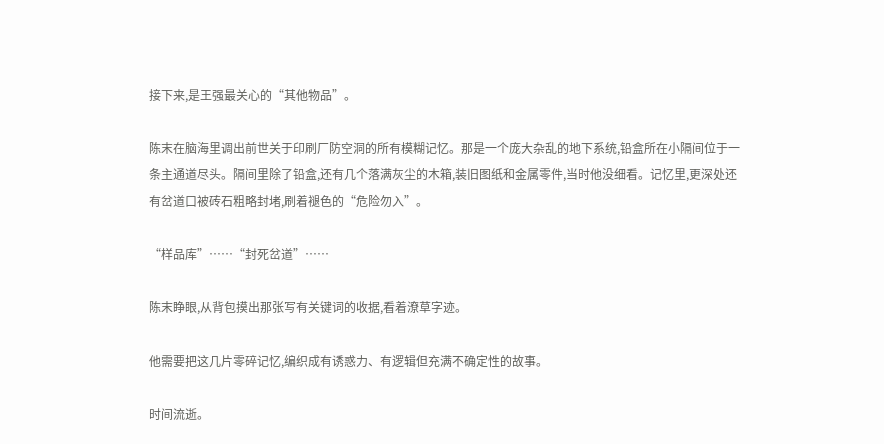接下来,是王强最关心的“其他物品”。

陈末在脑海里调出前世关于印刷厂防空洞的所有模糊记忆。那是一个庞大杂乱的地下系统,铅盒所在小隔间位于一条主通道尽头。隔间里除了铅盒,还有几个落满灰尘的木箱,装旧图纸和金属零件,当时他没细看。记忆里,更深处还有岔道口被砖石粗略封堵,刷着褪色的“危险勿入”。

“样品库”……“封死岔道”……

陈末睁眼,从背包摸出那张写有关键词的收据,看着潦草字迹。

他需要把这几片零碎记忆,编织成有诱惑力、有逻辑但充满不确定性的故事。

时间流逝。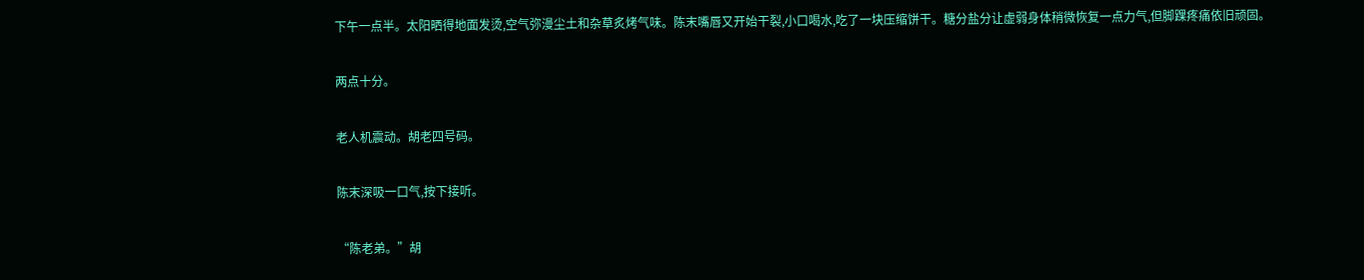下午一点半。太阳晒得地面发烫,空气弥漫尘土和杂草炙烤气味。陈末嘴唇又开始干裂,小口喝水,吃了一块压缩饼干。糖分盐分让虚弱身体稍微恢复一点力气,但脚踝疼痛依旧顽固。

两点十分。

老人机震动。胡老四号码。

陈末深吸一口气,按下接听。

“陈老弟。”胡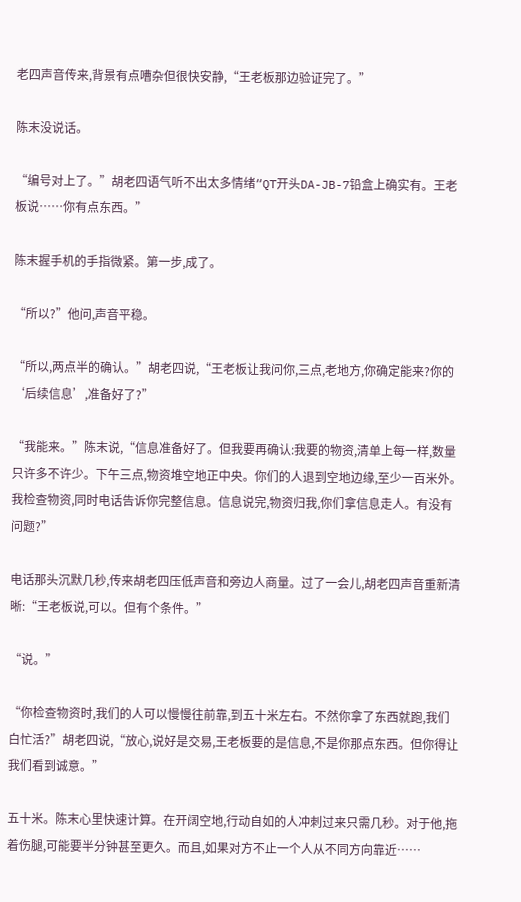老四声音传来,背景有点嘈杂但很快安静,“王老板那边验证完了。”

陈末没说话。

“编号对上了。”胡老四语气听不出太多情绪“QT开头DA-JB-7铅盒上确实有。王老板说……你有点东西。”

陈末握手机的手指微紧。第一步,成了。

“所以?”他问,声音平稳。

“所以,两点半的确认。”胡老四说,“王老板让我问你,三点,老地方,你确定能来?你的‘后续信息’,准备好了?”

“我能来。”陈末说,“信息准备好了。但我要再确认:我要的物资,清单上每一样,数量只许多不许少。下午三点,物资堆空地正中央。你们的人退到空地边缘,至少一百米外。我检查物资,同时电话告诉你完整信息。信息说完,物资归我,你们拿信息走人。有没有问题?”

电话那头沉默几秒,传来胡老四压低声音和旁边人商量。过了一会儿,胡老四声音重新清晰:“王老板说,可以。但有个条件。”

“说。”

“你检查物资时,我们的人可以慢慢往前靠,到五十米左右。不然你拿了东西就跑,我们白忙活?”胡老四说,“放心,说好是交易,王老板要的是信息,不是你那点东西。但你得让我们看到诚意。”

五十米。陈末心里快速计算。在开阔空地,行动自如的人冲刺过来只需几秒。对于他,拖着伤腿,可能要半分钟甚至更久。而且,如果对方不止一个人从不同方向靠近……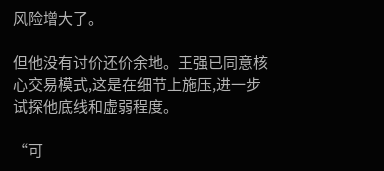风险增大了。

但他没有讨价还价余地。王强已同意核心交易模式,这是在细节上施压,进一步试探他底线和虚弱程度。

“可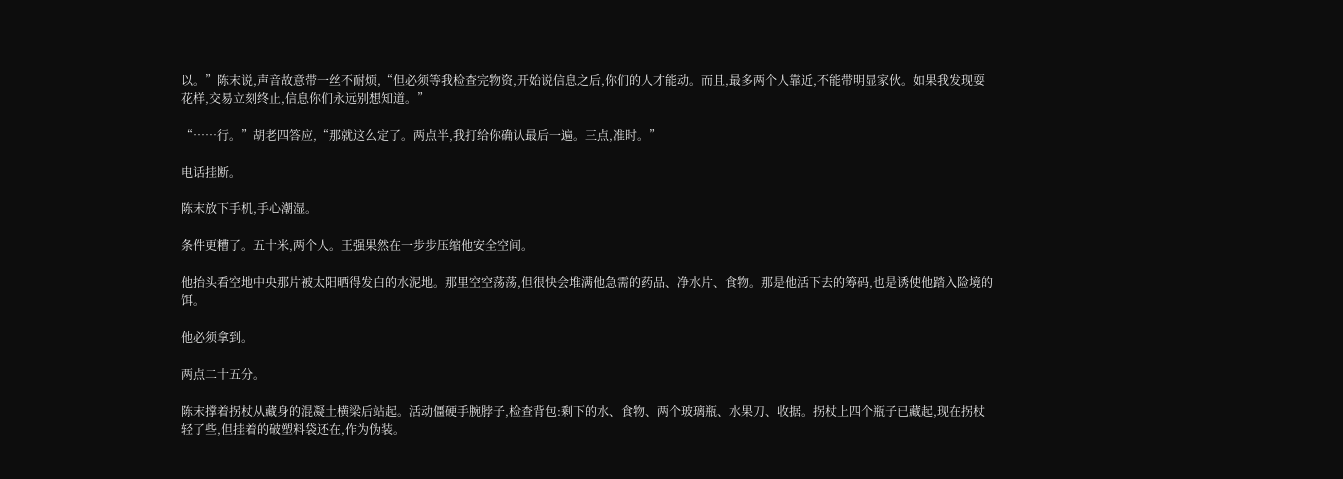以。”陈末说,声音故意带一丝不耐烦,“但必须等我检查完物资,开始说信息之后,你们的人才能动。而且,最多两个人靠近,不能带明显家伙。如果我发现耍花样,交易立刻终止,信息你们永远别想知道。”

“……行。”胡老四答应,“那就这么定了。两点半,我打给你确认最后一遍。三点,准时。”

电话挂断。

陈末放下手机,手心潮湿。

条件更糟了。五十米,两个人。王强果然在一步步压缩他安全空间。

他抬头看空地中央那片被太阳晒得发白的水泥地。那里空空荡荡,但很快会堆满他急需的药品、净水片、食物。那是他活下去的筹码,也是诱使他踏入险境的饵。

他必须拿到。

两点二十五分。

陈末撑着拐杖从藏身的混凝土横梁后站起。活动僵硬手腕脖子,检查背包:剩下的水、食物、两个玻璃瓶、水果刀、收据。拐杖上四个瓶子已藏起,现在拐杖轻了些,但挂着的破塑料袋还在,作为伪装。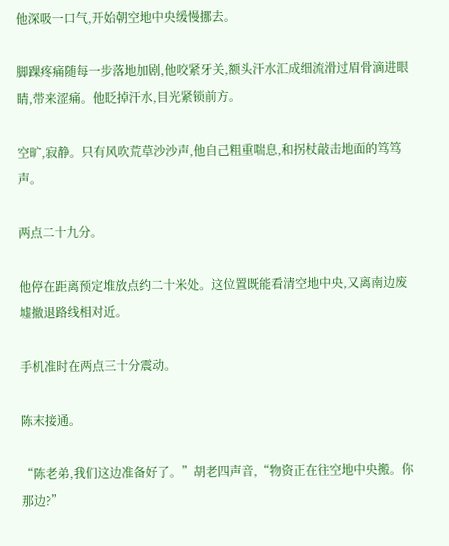他深吸一口气,开始朝空地中央缓慢挪去。

脚踝疼痛随每一步落地加剧,他咬紧牙关,额头汗水汇成细流滑过眉骨滴进眼睛,带来涩痛。他眨掉汗水,目光紧锁前方。

空旷,寂静。只有风吹荒草沙沙声,他自己粗重喘息,和拐杖敲击地面的笃笃声。

两点二十九分。

他停在距离预定堆放点约二十米处。这位置既能看清空地中央,又离南边废墟撤退路线相对近。

手机准时在两点三十分震动。

陈末接通。

“陈老弟,我们这边准备好了。”胡老四声音,“物资正在往空地中央搬。你那边?”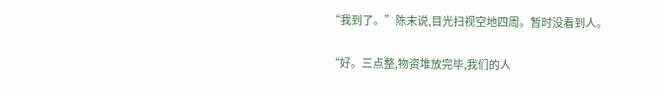“我到了。”陈末说,目光扫视空地四周。暂时没看到人。

“好。三点整,物资堆放完毕,我们的人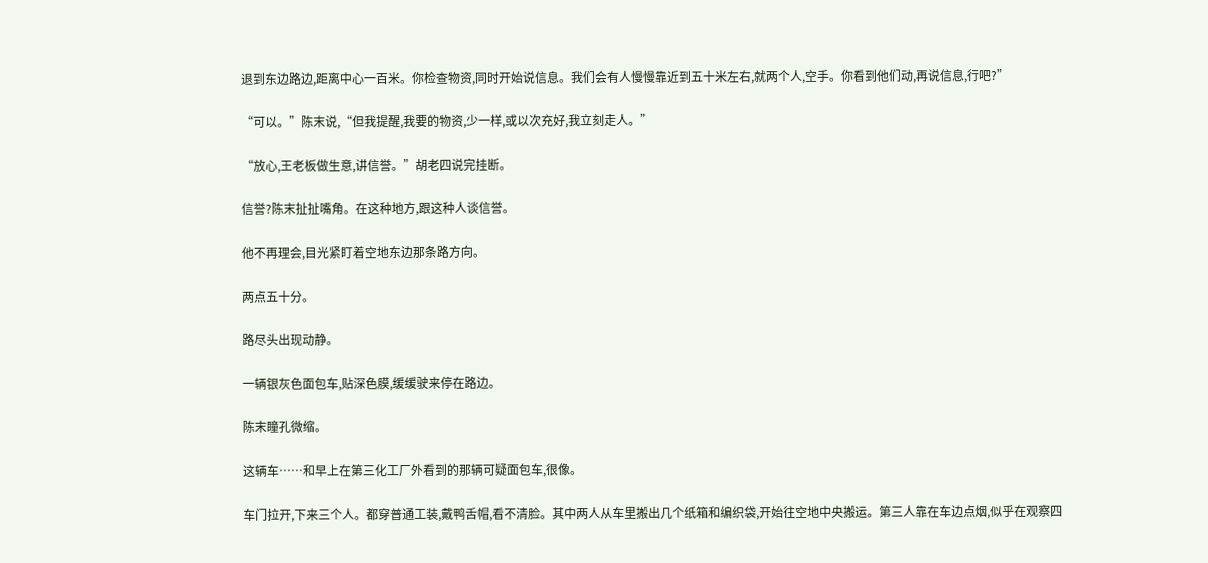退到东边路边,距离中心一百米。你检查物资,同时开始说信息。我们会有人慢慢靠近到五十米左右,就两个人,空手。你看到他们动,再说信息,行吧?”

“可以。”陈末说,“但我提醒,我要的物资,少一样,或以次充好,我立刻走人。”

“放心,王老板做生意,讲信誉。”胡老四说完挂断。

信誉?陈末扯扯嘴角。在这种地方,跟这种人谈信誉。

他不再理会,目光紧盯着空地东边那条路方向。

两点五十分。

路尽头出现动静。

一辆银灰色面包车,贴深色膜,缓缓驶来停在路边。

陈末瞳孔微缩。

这辆车……和早上在第三化工厂外看到的那辆可疑面包车,很像。

车门拉开,下来三个人。都穿普通工装,戴鸭舌帽,看不清脸。其中两人从车里搬出几个纸箱和编织袋,开始往空地中央搬运。第三人靠在车边点烟,似乎在观察四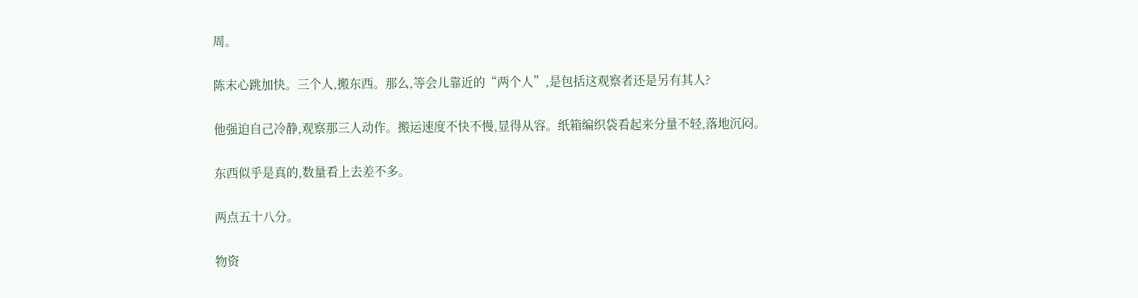周。

陈末心跳加快。三个人,搬东西。那么,等会儿靠近的“两个人”,是包括这观察者还是另有其人?

他强迫自己冷静,观察那三人动作。搬运速度不快不慢,显得从容。纸箱编织袋看起来分量不轻,落地沉闷。

东西似乎是真的,数量看上去差不多。

两点五十八分。

物资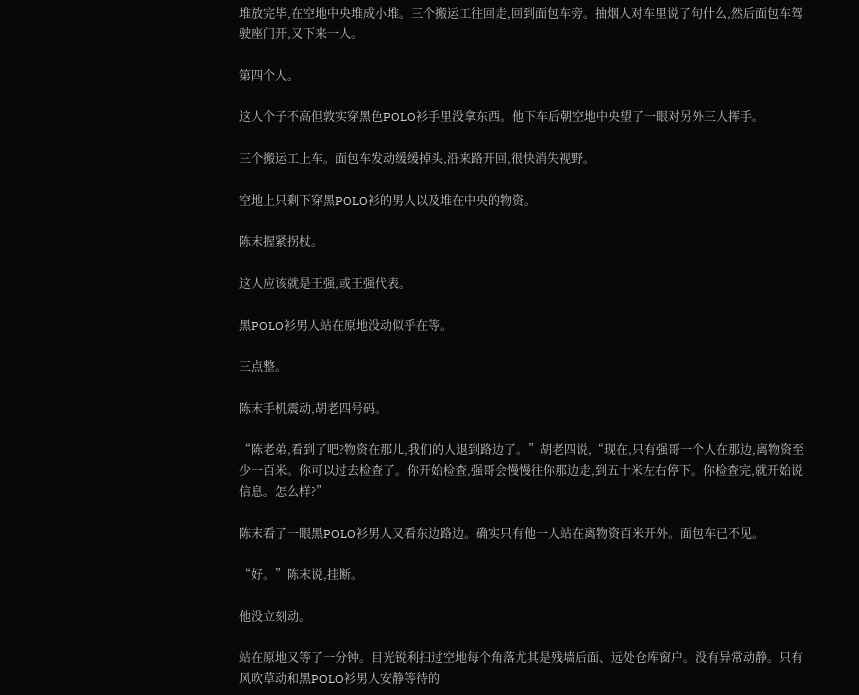堆放完毕,在空地中央堆成小堆。三个搬运工往回走,回到面包车旁。抽烟人对车里说了句什么,然后面包车驾驶座门开,又下来一人。

第四个人。

这人个子不高但敦实穿黑色POLO衫手里没拿东西。他下车后朝空地中央望了一眼对另外三人挥手。

三个搬运工上车。面包车发动缓缓掉头,沿来路开回,很快消失视野。

空地上只剩下穿黑POLO衫的男人以及堆在中央的物资。

陈末握紧拐杖。

这人应该就是王强,或王强代表。

黑POLO衫男人站在原地没动似乎在等。

三点整。

陈末手机震动,胡老四号码。

“陈老弟,看到了吧?物资在那儿,我们的人退到路边了。”胡老四说,“现在,只有强哥一个人在那边,离物资至少一百米。你可以过去检查了。你开始检查,强哥会慢慢往你那边走,到五十米左右停下。你检查完,就开始说信息。怎么样?”

陈末看了一眼黑POLO衫男人又看东边路边。确实只有他一人站在离物资百米开外。面包车已不见。

“好。”陈末说,挂断。

他没立刻动。

站在原地又等了一分钟。目光锐利扫过空地每个角落尤其是残墙后面、远处仓库窗户。没有异常动静。只有风吹草动和黑POLO衫男人安静等待的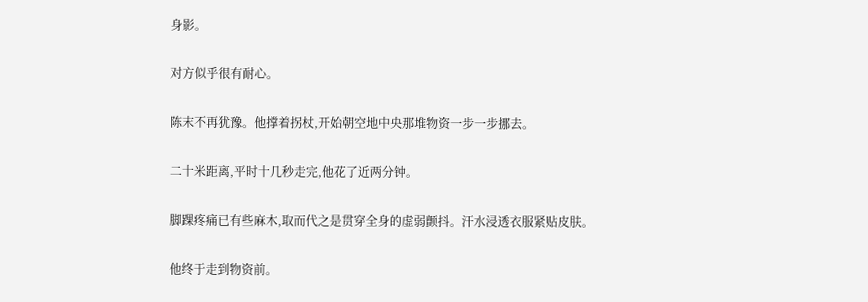身影。

对方似乎很有耐心。

陈末不再犹豫。他撑着拐杖,开始朝空地中央那堆物资一步一步挪去。

二十米距离,平时十几秒走完,他花了近两分钟。

脚踝疼痛已有些麻木,取而代之是贯穿全身的虚弱颤抖。汗水浸透衣服紧贴皮肤。

他终于走到物资前。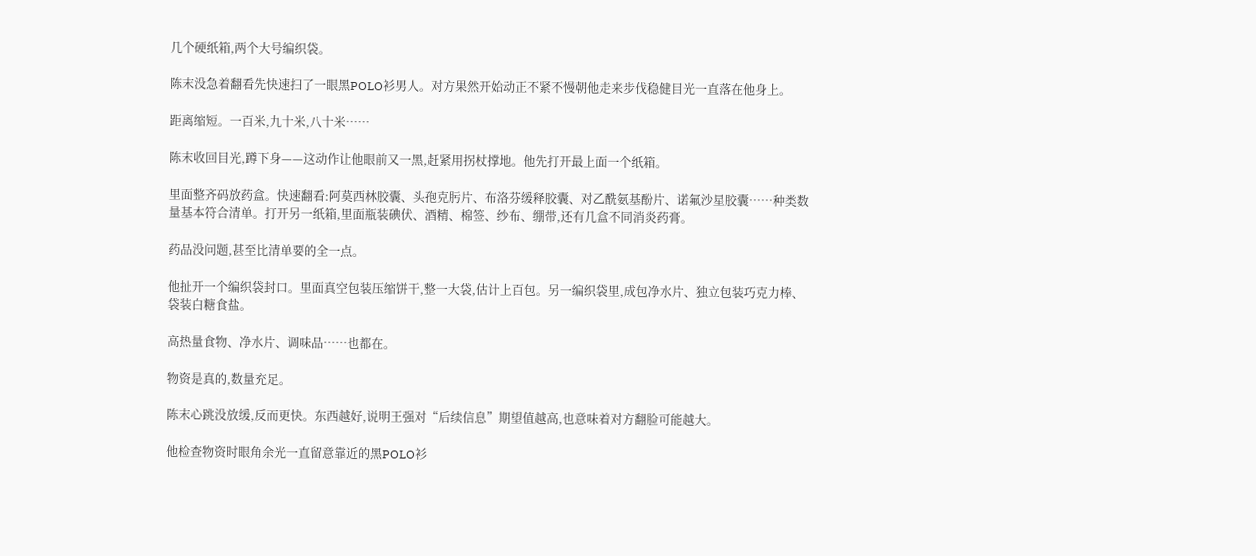几个硬纸箱,两个大号编织袋。

陈末没急着翻看先快速扫了一眼黑POLO衫男人。对方果然开始动正不紧不慢朝他走来步伐稳健目光一直落在他身上。

距离缩短。一百米,九十米,八十米……

陈末收回目光,蹲下身——这动作让他眼前又一黑,赶紧用拐杖撑地。他先打开最上面一个纸箱。

里面整齐码放药盒。快速翻看:阿莫西林胶囊、头孢克肟片、布洛芬缓释胶囊、对乙酰氨基酚片、诺氟沙星胶囊……种类数量基本符合清单。打开另一纸箱,里面瓶装碘伏、酒精、棉签、纱布、绷带,还有几盒不同消炎药膏。

药品没问题,甚至比清单要的全一点。

他扯开一个编织袋封口。里面真空包装压缩饼干,整一大袋,估计上百包。另一编织袋里,成包净水片、独立包装巧克力棒、袋装白糖食盐。

高热量食物、净水片、调味品……也都在。

物资是真的,数量充足。

陈末心跳没放缓,反而更快。东西越好,说明王强对“后续信息”期望值越高,也意味着对方翻脸可能越大。

他检查物资时眼角余光一直留意靠近的黑POLO衫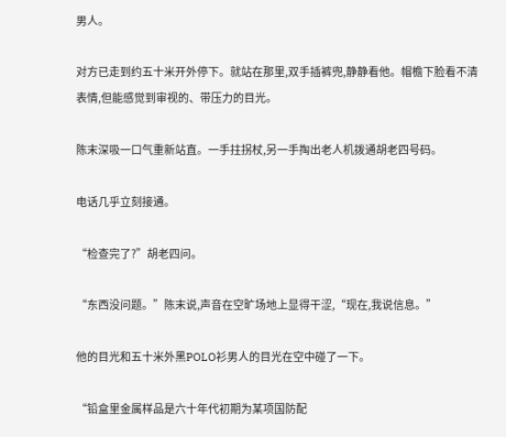男人。

对方已走到约五十米开外停下。就站在那里,双手插裤兜,静静看他。帽檐下脸看不清表情,但能感觉到审视的、带压力的目光。

陈末深吸一口气重新站直。一手拄拐杖,另一手掏出老人机拨通胡老四号码。

电话几乎立刻接通。

“检查完了?”胡老四问。

“东西没问题。”陈末说,声音在空旷场地上显得干涩,“现在,我说信息。”

他的目光和五十米外黑POLO衫男人的目光在空中碰了一下。

“铅盒里金属样品是六十年代初期为某项国防配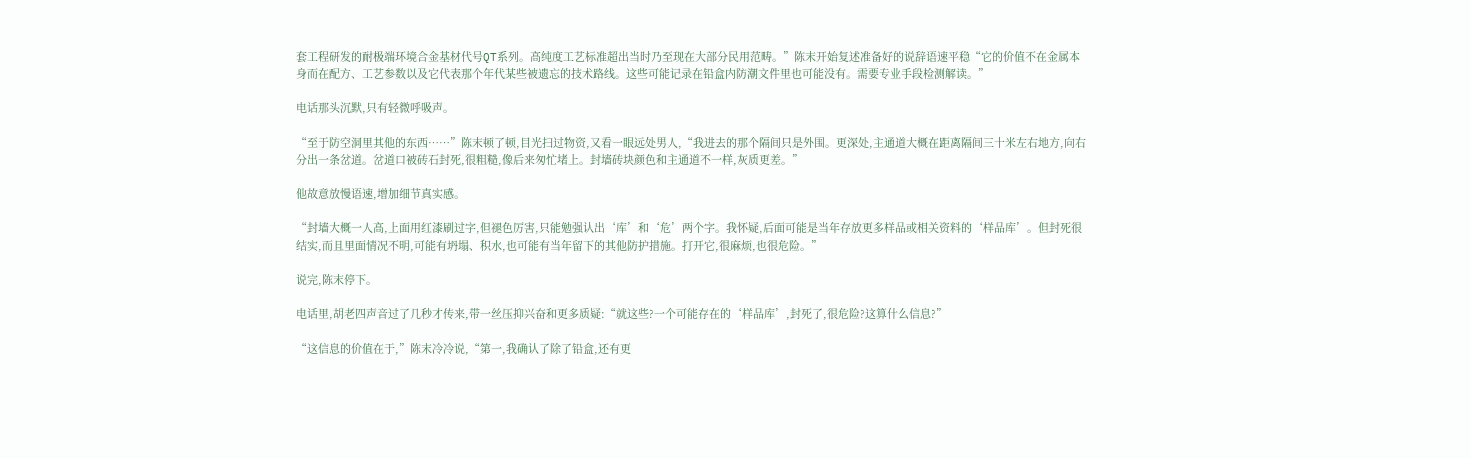套工程研发的耐极端环境合金基材代号QT系列。高纯度工艺标准超出当时乃至现在大部分民用范畴。”陈末开始复述准备好的说辞语速平稳“它的价值不在金属本身而在配方、工艺参数以及它代表那个年代某些被遗忘的技术路线。这些可能记录在铅盒内防潮文件里也可能没有。需要专业手段检测解读。”

电话那头沉默,只有轻微呼吸声。

“至于防空洞里其他的东西……”陈末顿了顿,目光扫过物资,又看一眼远处男人,“我进去的那个隔间只是外围。更深处,主通道大概在距离隔间三十米左右地方,向右分出一条岔道。岔道口被砖石封死,很粗糙,像后来匆忙堵上。封墙砖块颜色和主通道不一样,灰质更差。”

他故意放慢语速,增加细节真实感。

“封墙大概一人高,上面用红漆刷过字,但褪色厉害,只能勉强认出‘库’和‘危’两个字。我怀疑,后面可能是当年存放更多样品或相关资料的‘样品库’。但封死很结实,而且里面情况不明,可能有坍塌、积水,也可能有当年留下的其他防护措施。打开它,很麻烦,也很危险。”

说完,陈末停下。

电话里,胡老四声音过了几秒才传来,带一丝压抑兴奋和更多质疑:“就这些?一个可能存在的‘样品库’,封死了,很危险?这算什么信息?”

“这信息的价值在于,”陈末冷冷说,“第一,我确认了除了铅盒,还有更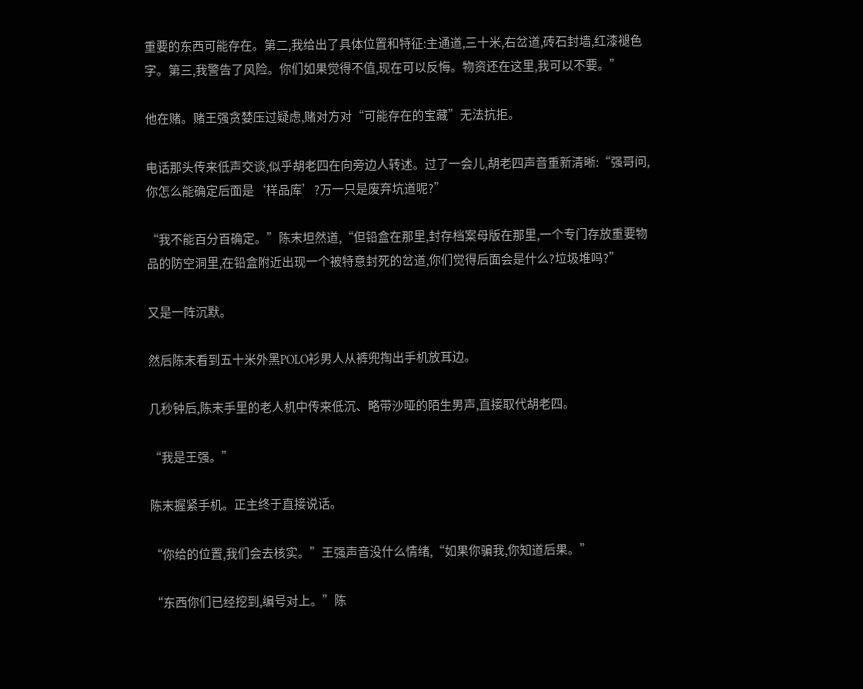重要的东西可能存在。第二,我给出了具体位置和特征:主通道,三十米,右岔道,砖石封墙,红漆褪色字。第三,我警告了风险。你们如果觉得不值,现在可以反悔。物资还在这里,我可以不要。”

他在赌。赌王强贪婪压过疑虑,赌对方对“可能存在的宝藏”无法抗拒。

电话那头传来低声交谈,似乎胡老四在向旁边人转述。过了一会儿,胡老四声音重新清晰:“强哥问,你怎么能确定后面是‘样品库’?万一只是废弃坑道呢?”

“我不能百分百确定。”陈末坦然道,“但铅盒在那里,封存档案母版在那里,一个专门存放重要物品的防空洞里,在铅盒附近出现一个被特意封死的岔道,你们觉得后面会是什么?垃圾堆吗?”

又是一阵沉默。

然后陈末看到五十米外黑POLO衫男人从裤兜掏出手机放耳边。

几秒钟后,陈末手里的老人机中传来低沉、略带沙哑的陌生男声,直接取代胡老四。

“我是王强。”

陈末握紧手机。正主终于直接说话。

“你给的位置,我们会去核实。”王强声音没什么情绪,“如果你骗我,你知道后果。”

“东西你们已经挖到,编号对上。”陈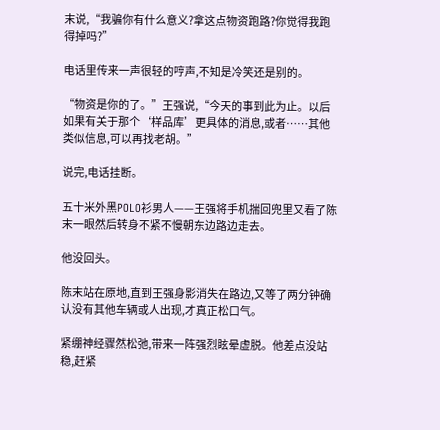末说,“我骗你有什么意义?拿这点物资跑路?你觉得我跑得掉吗?”

电话里传来一声很轻的哼声,不知是冷笑还是别的。

“物资是你的了。”王强说,“今天的事到此为止。以后如果有关于那个‘样品库’更具体的消息,或者……其他类似信息,可以再找老胡。”

说完,电话挂断。

五十米外黑POLO衫男人——王强将手机揣回兜里又看了陈末一眼然后转身不紧不慢朝东边路边走去。

他没回头。

陈末站在原地,直到王强身影消失在路边,又等了两分钟确认没有其他车辆或人出现,才真正松口气。

紧绷神经骤然松弛,带来一阵强烈眩晕虚脱。他差点没站稳,赶紧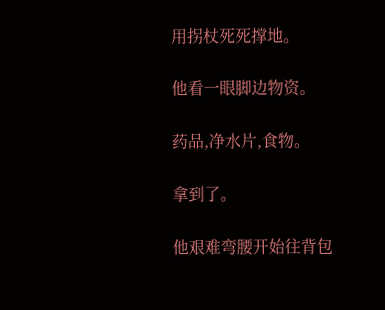用拐杖死死撑地。

他看一眼脚边物资。

药品,净水片,食物。

拿到了。

他艰难弯腰开始往背包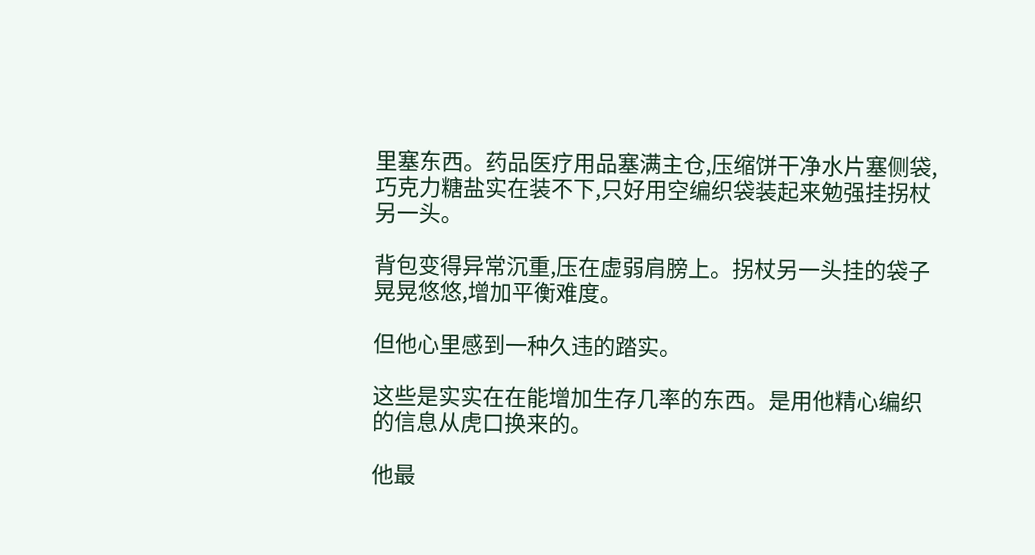里塞东西。药品医疗用品塞满主仓,压缩饼干净水片塞侧袋,巧克力糖盐实在装不下,只好用空编织袋装起来勉强挂拐杖另一头。

背包变得异常沉重,压在虚弱肩膀上。拐杖另一头挂的袋子晃晃悠悠,增加平衡难度。

但他心里感到一种久违的踏实。

这些是实实在在能增加生存几率的东西。是用他精心编织的信息从虎口换来的。

他最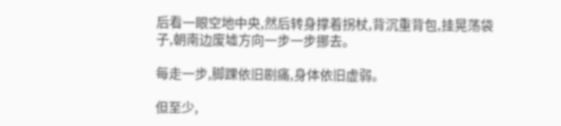后看一眼空地中央,然后转身撑着拐杖,背沉重背包,挂晃荡袋子,朝南边废墟方向一步一步挪去。

每走一步,脚踝依旧剧痛,身体依旧虚弱。

但至少,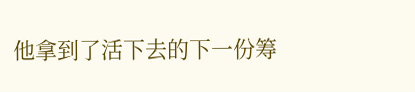他拿到了活下去的下一份筹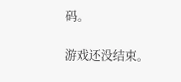码。

游戏还没结束。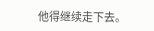他得继续走下去。